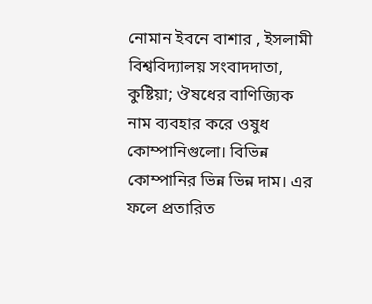নোমান ইবনে বাশার , ইসলামী বিশ্ববিদ্যালয় সংবাদদাতা, কুষ্টিয়া; ঔষধের বাণিজ্যিক নাম ব্যবহার করে ওষুধ কোম্পানিগুলো। বিভিন্ন কোম্পানির ভিন্ন ভিন্ন দাম। এর ফলে প্রতারিত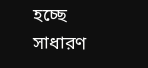হচ্ছে সাধারণ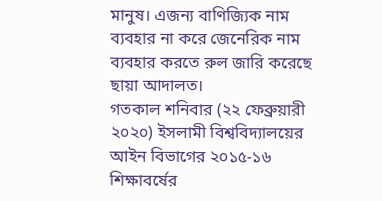মানুষ। এজন্য বাণিজ্যিক নাম ব্যবহার না করে জেনেরিক নাম ব্যবহার করতে রুল জারি করেছে ছায়া আদালত।
গতকাল শনিবার (২২ ফেব্রুয়ারী ২০২০) ইসলামী বিশ্ববিদ্যালয়ের আইন বিভাগের ২০১৫-১৬ শিক্ষাবর্ষের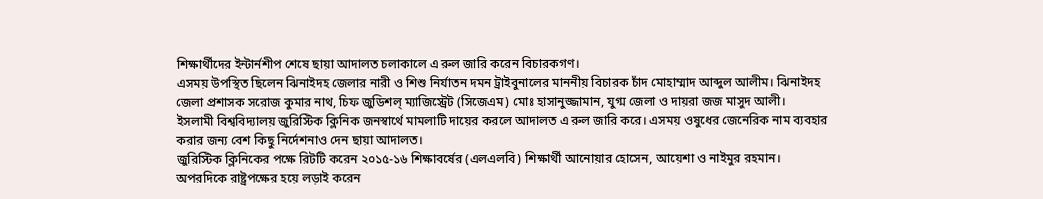শিক্ষার্থীদের ইন্টার্নশীপ শেষে ছায়া আদালত চলাকালে এ রুল জারি করেন বিচারকগণ।
এসময় উপস্থিত ছিলেন ঝিনাইদহ জেলার নারী ও শিশু নির্যাতন দমন ট্রাইবুনালের মাননীয় বিচারক চাঁদ মোহাম্মাদ আব্দুল আলীম। ঝিনাইদহ জেলা প্রশাসক সরোজ কুমার নাথ, চিফ জুডিশল্ ম্যাজিস্ট্রেট (সিজেএম) মোঃ হাসানুজ্জামান, যুগ্ম জেলা ও দায়রা জজ মাসুদ আলী।
ইসলামী বিশ্ববিদ্যালয় জুরিস্টিক ক্লিনিক জনস্বার্থে মামলাটি দায়ের করলে আদালত এ রুল জারি করে। এসময় ওষুধের জেনেরিক নাম ব্যবহার করার জন্য বেশ কিছু নির্দেশনাও দেন ছায়া আদালত।
জুরিস্টিক ক্লিনিকের পক্ষে রিটটি করেন ২০১৫-১৬ শিক্ষাবর্ষের (এলএলবি) শিক্ষার্থী আনোয়ার হোসেন, আয়েশা ও নাইমুর রহমান। অপরদিকে রাষ্ট্রপক্ষের হয়ে লড়াই করেন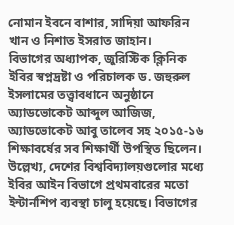নোমান ইবনে বাশার, সাদিয়া আফরিন খান ও নিশাত ইসরাত জাহান।
বিভাগের অধ্যাপক, জুরিস্টিক ক্লিনিক ইবির স্বপ্নদ্রষ্টা ও পরিচালক ড. জহুরুল ইসলামের তত্ত্বাবধানে অনুষ্ঠানে অ্যাডভোকেট আব্দুল আজিজ, অ্যাডভোকেট আবু তালেব সহ ২০১৫-১৬ শিক্ষাবর্ষের সব শিক্ষার্থী উপস্থিত ছিলেন।
উল্লেখ্য, দেশের বিশ্ববিদ্যালয়গুলোর মধ্যে ইবির আইন বিভাগে প্রথমবারের মতো ইন্টার্নশিপ ব্যবস্থা চালু হয়েছে। বিভাগের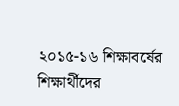২০১৫-১৬ শিক্ষাবর্ষের শিক্ষার্থীদের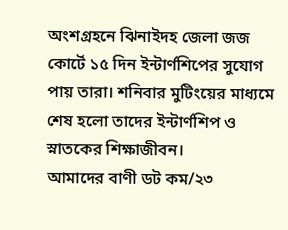অংশগ্রহনে ঝিনাইদহ জেলা জজ কোর্টে ১৫ দিন ইন্টার্ণশিপের সুযোগ পায় তারা। শনিবার মুটিংয়ের মাধ্যমে শেষ হলো তাদের ইন্টার্ণশিপ ও স্নাতকের শিক্ষাজীবন।
আমাদের বাণী ডট কম/২৩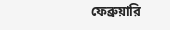ফেব্রুয়ারি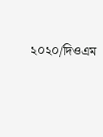২০২০/দিওএম